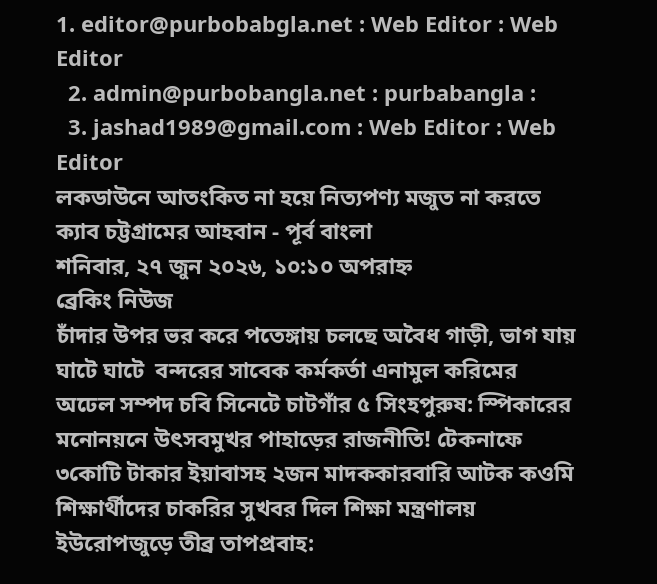1. editor@purbobabgla.net : Web Editor : Web Editor
  2. admin@purbobangla.net : purbabangla :
  3. jashad1989@gmail.com : Web Editor : Web Editor
লকডাউনে আতংকিত না হয়ে নিত্যপণ্য মজুত না করতে ক্যাব চট্টগ্রামের আহবান - পূর্ব বাংলা
শনিবার, ২৭ জুন ২০২৬, ১০:১০ অপরাহ্ন
ব্রেকিং নিউজ
চাঁদার উপর ভর করে পতেঙ্গায় চলছে অবৈধ গাড়ী, ভাগ যায় ঘাটে ঘাটে  বন্দরের সাবেক কর্মকর্তা এনামুল করিমের অঢেল সম্পদ চবি সিনেটে চাটগাঁর ৫ সিংহপুরুষ: স্পিকারের মনোনয়নে উৎসবমুখর পাহাড়ের রাজনীতি! টেকনাফে ৩কোটি টাকার ইয়াবাসহ ২জন মাদককারবারি আটক কওমি শিক্ষার্থীদের চাকরির সুখবর দিল শিক্ষা মন্ত্রণালয় ইউরোপজুড়ে তীব্র তাপপ্রবাহ: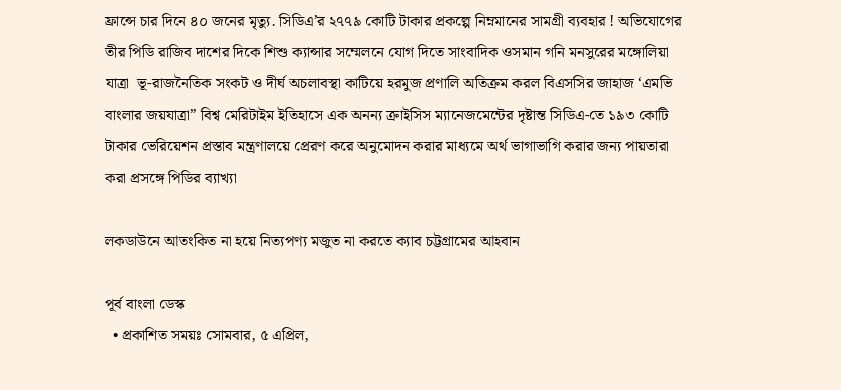ফ্রান্সে চার দিনে ৪০ জনের মৃত্যু. সিডিএ’র ২৭৭৯ কোটি টাকার প্রকল্পে নিম্নমানের সামগ্রী ব্যবহার ! অভিযোগের তীর পিডি রাজিব দাশের দিকে শিশু ক্যান্সার সম্মেলনে যোগ দিতে সাংবাদিক ওসমান গনি মনসুরের মঙ্গোলিয়া যাত্রা  ভূ-রাজনৈতিক সংকট ও দীর্ঘ অচলাবস্থা কাটিয়ে হরমুজ প্রণালি অতিক্রম করল বিএসসির জাহাজ ‘এমভি বাংলার জয়যাত্রা” বিশ্ব মেরিটাইম ইতিহাসে এক অনন্য ক্রাইসিস ম্যানেজমেন্টের দৃষ্টান্ত সিডিএ-তে ১৯৩ কোটি টাকার ভেরিয়েশন প্রস্তাব মন্ত্রণালয়ে প্রেরণ করে অনুমোদন করার মাধ্যমে অর্থ ভাগাভাগি করার জন্য পায়তারা করা প্রসঙ্গে পিডির ব্যাখ্যা

লকডাউনে আতংকিত না হয়ে নিত্যপণ্য মজুত না করতে ক্যাব চট্টগ্রামের আহবান

পূর্ব বাংলা ডেস্ক
  • প্রকাশিত সময়ঃ সোমবার, ৫ এপ্রিল,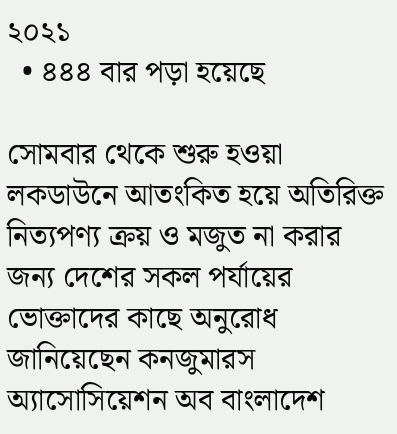২০২১
  • ৪৪৪ বার পড়া হয়েছে

সোমবার থেকে শুরু হওয়া লকডাউনে আতংকিত হয়ে অতিরিক্ত নিত্যপণ্য ক্রয় ও মজুত না করার জন্য দেশের সকল পর্যায়ের ভোক্তাদের কাছে অনুরোধ জানিয়েছেন কনজুমারস অ্যাসোসিয়েশন অব বাংলাদেশ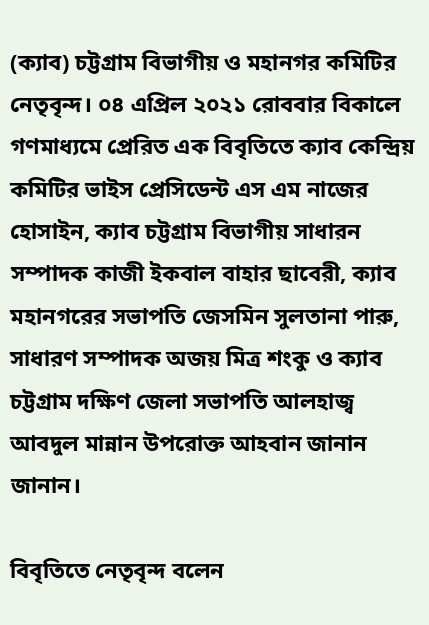(ক্যাব) চট্টগ্রাম বিভাগীয় ও মহানগর কমিটির নেতৃবৃন্দ। ০৪ এপ্রিল ২০২১ রোববার বিকালে গণমাধ্যমে প্রেরিত এক বিবৃতিতে ক্যাব কেন্দ্রিয় কমিটির ভাইস প্রেসিডেন্ট এস এম নাজের হোসাইন, ক্যাব চট্টগ্রাম বিভাগীয় সাধারন সম্পাদক কাজী ইকবাল বাহার ছাবেরী, ক্যাব মহানগরের সভাপতি জেসমিন সুলতানা পারু, সাধারণ সম্পাদক অজয় মিত্র শংকু ও ক্যাব চট্টগ্রাম দক্ষিণ জেলা সভাপতি আলহাজ্ব আবদুল মান্নান উপরোক্ত আহবান জানান জানান।

বিবৃতিতে নেতৃবৃন্দ বলেন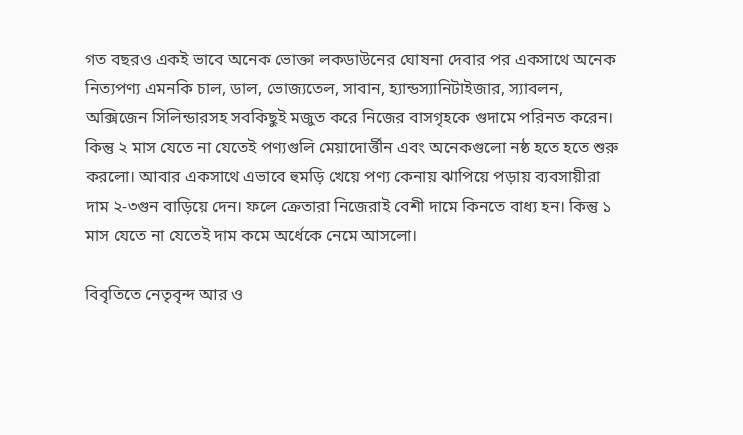গত বছরও একই ভাবে অনেক ভোক্তা লকডাউনের ঘোষনা দেবার পর একসাথে অনেক নিত্যপণ্য এমনকি চাল, ডাল, ভোজ্যতেল, সাবান, হ্যান্ডস্যানিটাইজার, স্যাবলন, অক্সিজেন সিলিন্ডারসহ সবকিছুই মজুত করে নিজের বাসগৃহকে গুদামে পরিনত করেন। কিন্তু ২ মাস যেতে না যেতেই পণ্যগুলি মেয়াদোর্ত্তীন এবং অনেকগুলো নষ্ঠ হতে হতে শুরু করলো। আবার একসাথে এভাবে হুমড়ি খেয়ে পণ্য কেনায় ঝাপিয়ে পড়ায় ব্যবসায়ীরা দাম ২-৩গুন বাড়িয়ে দেন। ফলে ক্রেতারা নিজেরাই বেশী দামে কিনতে বাধ্য হন। কিন্তু ১ মাস যেতে না যেতেই দাম কমে অর্ধেকে নেমে আসলো।

বিবৃতিতে নেতৃবৃন্দ আর ও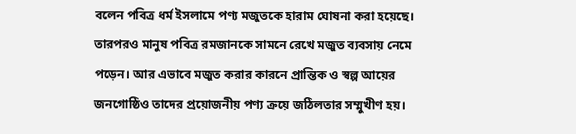বলেন পবিত্র ধর্ম ইসলামে পণ্য মজুতকে হারাম ঘোষনা করা হয়েছে। তারপরও মানুষ পবিত্র রমজানকে সামনে রেখে মজুত ব্যবসায় নেমে পড়েন। আর এভাবে মজুত করার কারনে প্রান্তিক ও স্বল্প আয়ের জনগোষ্ঠিও তাদের প্রয়োজনীয় পণ্য ক্রয়ে জঠিলতার সম্মুখীণ হয়।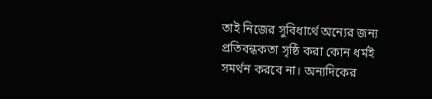তাই নিজের সুবিধার্থে অন্যের জন্য প্রতিবন্ধকতা সৃষ্ঠি করা কোন ধর্মই সমর্থন করবে না। অন্যদিকের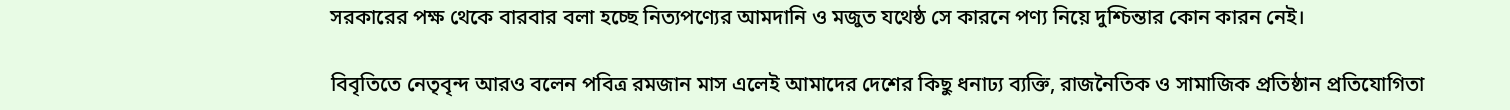সরকারের পক্ষ থেকে বারবার বলা হচ্ছে নিত্যপণ্যের আমদানি ও মজুত যথেষ্ঠ সে কারনে পণ্য নিয়ে দুশ্চিন্তার কোন কারন নেই।

বিবৃতিতে নেতৃবৃন্দ আরও বলেন পবিত্র রমজান মাস এলেই আমাদের দেশের কিছু ধনাঢ্য ব্যক্তি, রাজনৈতিক ও সামাজিক প্রতিষ্ঠান প্রতিযোগিতা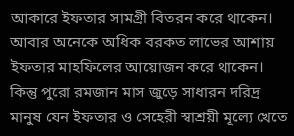আকারে ইফতার সামগ্রী বিতরন করে থাকেন। আবার অনেকে অধিক বরকত লাভের আশায় ইফতার মাহফিলের আয়োজন করে থাকেন। কিন্তু পুরো রমজান মাস জুড়ে সাধারন দরিদ্র মানুষ যেন ইফতার ও সেহেরী স্বাশ্রয়ী মূল্যে খেতে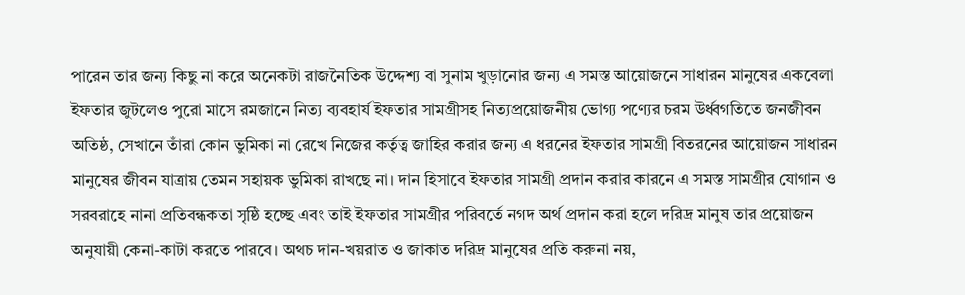পারেন তার জন্য কিছু না করে অনেকটা রাজনৈতিক উদ্দেশ্য বা সুনাম খুড়ানোর জন্য এ সমস্ত আয়োজনে সাধারন মানুষের একবেলা ইফতার জুটলেও পুরো মাসে রমজানে নিত্য ব্যবহার্য ইফতার সামগ্রীসহ নিত্যপ্রয়োজনীয় ভোগ্য পণ্যের চরম উর্ধ্বগতিতে জনজীবন অতিষ্ঠ, সেখানে তাঁরা কোন ভুমিকা না রেখে নিজের কর্তৃত্ব জাহির করার জন্য এ ধরনের ইফতার সামগ্রী বিতরনের আয়োজন সাধারন মানুষের জীবন যাত্রায় তেমন সহায়ক ভুমিকা রাখছে না। দান হিসাবে ইফতার সামগ্রী প্রদান করার কারনে এ সমস্ত সামগ্রীর যোগান ও সরবরাহে নানা প্রতিবন্ধকতা সৃষ্ঠি হচ্ছে এবং তাই ইফতার সামগ্রীর পরিবর্তে নগদ অর্থ প্রদান করা হলে দরিদ্র মানুষ তার প্রয়োজন অনুযায়ী কেনা-কাটা করতে পারবে। অথচ দান-খয়রাত ও জাকাত দরিদ্র মানুষের প্রতি করুনা নয়,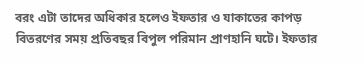বরং এটা তাদের অধিকার হলেও ইফতার ও যাকাতের কাপড় বিতরণের সময় প্রতিবছর বিপুল পরিমান প্রাণহানি ঘটে। ইফতার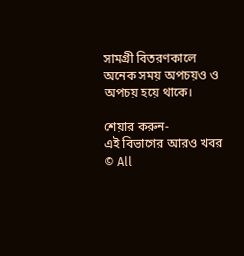সামগ্রী বিতরণকালে অনেক সময় অপচয়ও ও অপচয় হয়ে থাকে।

শেয়ার করুন-
এই বিভাগের আরও খবর
© All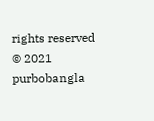rights reserved © 2021 purbobangla